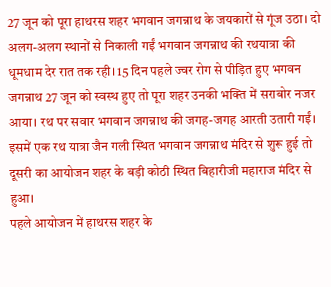27 जून को पूरा हाथरस शहर भगवान जगन्नाथ के जयकारों से गूंज उठा। दो अलग-अलग स्थानों से निकाली गईं भगवान जगन्नाथ की रथयात्रा की धूमधाम देर रात तक रही। 15 दिन पहले ज्वर रोग से पीड़ित हुए भगवन जगन्नाथ 27 जून को स्वस्थ हुए तो पूरा शहर उनकी भक्ति में सराबोर नजर आया। रथ पर सवार भगवान जगन्नाथ की जगह-जगह आरती उतारी गईं। इसमें एक रथ यात्रा जैन गली स्थित भगवान जगन्नाथ मंदिर से शुरू हुई तो दूसरी का आयोजन शहर के बड़ी कोठी स्थित बिहारीजी महाराज मंदिर से हुआ।
पहले आयोजन में हाथरस शहर के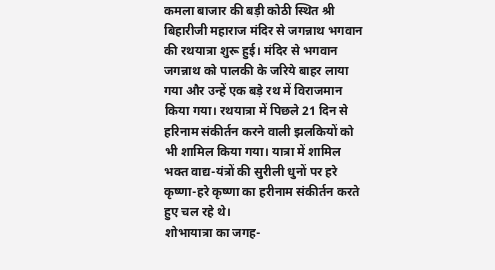कमला बाजार की बड़ी कोठी स्थित श्री बिहारीजी महाराज मंदिर से जगन्नाथ भगवान की रथयात्रा शुरू हुई। मंदिर से भगवान जगन्नाथ को पालकी के जरिये बाहर लाया गया और उन्हें एक बड़े रथ में विराजमान किया गया। रथयात्रा में पिछले 21 दिन से हरिनाम संकीर्तन करने वाली झलकियों को भी शामिल किया गया। यात्रा में शामिल भक्त वाद्य-यंत्रों की सुरीली धुनों पर हरे कृष्णा-हरे कृष्णा का हरीनाम संकीर्तन करते हुए चल रहे थे।
शोभायात्रा का जगह-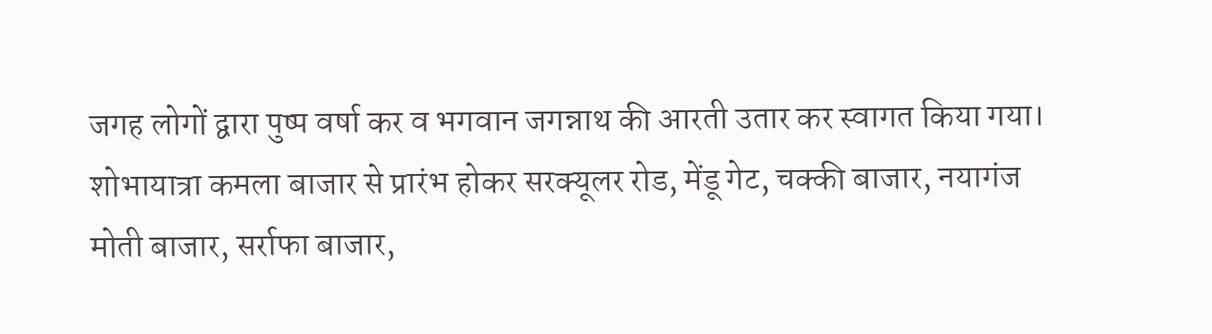जगह लोगों द्वारा पुष्प वर्षा कर व भगवान जगन्नाथ की आरती उतार कर स्वागत किया गया। शोभायात्रा कमला बाजार से प्रारंभ होकर सरक्यूलर रोड, मेंडू गेट, चक्की बाजार, नयागंज मोती बाजार, सर्राफा बाजार,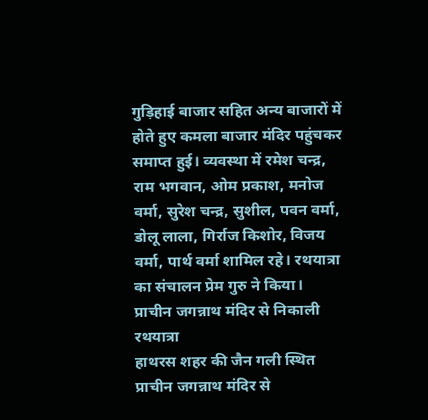गुड़िहाई बाजार सहित अन्य बाजारों में होते हुए कमला बाजार मंदिर पहुंचकर समाप्त हुई। व्यवस्था में रमेश चन्द्र, राम भगवान, ओम प्रकाश, मनोज वर्मा, सुरेश चन्द्र, सुशील, पवन वर्मा, डोलू लाला, गिर्राज किशोर, विजय वर्मा, पार्थ वर्मा शामिल रहे। रथयात्रा का संचालन प्रेम गुरु ने किया।
प्राचीन जगन्नाथ मंदिर से निकाली रथयात्रा
हाथरस शहर की जैन गली स्थित प्राचीन जगन्नाथ मंदिर से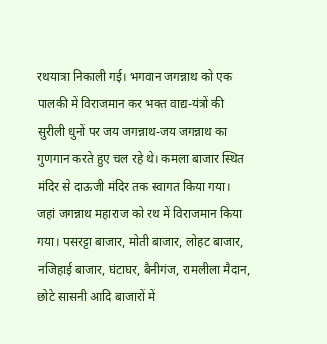रथयात्रा निकाली गई। भगवान जगन्नाथ को एक पालकी में विराजमान कर भक्त वाद्य-यंत्रों की सुरीली धुनों पर जय जगन्नाथ-जय जगन्नाथ का गुणगान करते हुए चल रहे थे। कमला बाजार स्थित मंदिर से दाऊजी मंदिर तक स्वागत किया गया। जहां जगन्नाथ महाराज को रथ में विराजमान किया गया। पसरट्टा बाजार, मोती बाजार, लोहट बाजार, नजिहाई बाजार, घंटाघर, बैनीगंज, रामलीला मैदान, छोटे सासनी आदि बाजारों में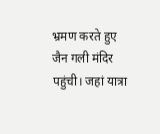भ्रमण करते हुए जैन गली मंदिर पहुंची। जहां यात्रा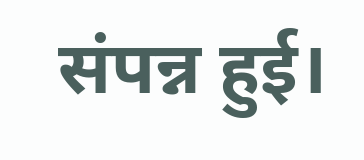संपन्न हुई।